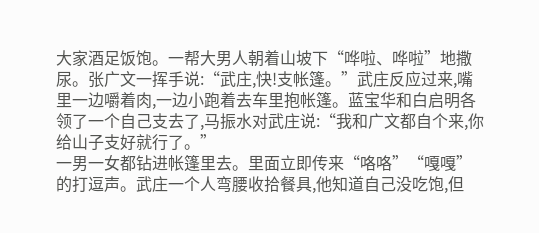大家酒足饭饱。一帮大男人朝着山坡下“哗啦、哗啦”地撒尿。张广文一挥手说:“武庄,快!支帐篷。”武庄反应过来,嘴里一边嚼着肉,一边小跑着去车里抱帐篷。蓝宝华和白启明各领了一个自己支去了,马振水对武庄说:“我和广文都自个来,你给山子支好就行了。”
一男一女都钻进帐篷里去。里面立即传来“咯咯”“嘎嘎”的打逗声。武庄一个人弯腰收拾餐具,他知道自己没吃饱,但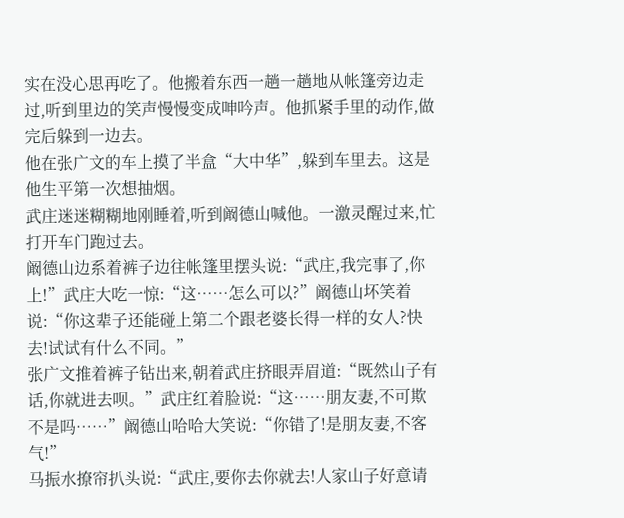实在没心思再吃了。他搬着东西一趟一趟地从帐篷旁边走过,听到里边的笑声慢慢变成呻吟声。他抓紧手里的动作,做完后躲到一边去。
他在张广文的车上摸了半盒“大中华”,躲到车里去。这是他生平第一次想抽烟。
武庄迷迷糊糊地刚睡着,听到阚德山喊他。一激灵醒过来,忙打开车门跑过去。
阚德山边系着裤子边往帐篷里摆头说:“武庄,我完事了,你上!”武庄大吃一惊:“这……怎么可以?”阚德山坏笑着说:“你这辈子还能碰上第二个跟老婆长得一样的女人?快去!试试有什么不同。”
张广文推着裤子钻出来,朝着武庄挤眼弄眉道:“既然山子有话,你就进去呗。”武庄红着脸说:“这……朋友妻,不可欺不是吗……”阚德山哈哈大笑说:“你错了!是朋友妻,不客气!”
马振水撩帘扒头说:“武庄,要你去你就去!人家山子好意请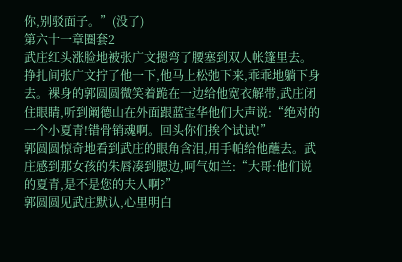你,别驳面子。”(没了)
第六十一章圈套2
武庄红头涨脸地被张广文摁弯了腰塞到双人帐篷里去。挣扎间张广文拧了他一下,他马上松弛下来,乖乖地躺下身去。裸身的郭圆圆微笑着跪在一边给他宽衣解带,武庄闭住眼睛,听到阚德山在外面跟蓝宝华他们大声说:“绝对的一个小夏青!错骨销魂啊。回头你们挨个试试!”
郭圆圆惊奇地看到武庄的眼角含泪,用手帕给他蘸去。武庄感到那女孩的朱唇凑到腮边,呵气如兰:“大哥:他们说的夏青,是不是您的夫人啊?”
郭圆圆见武庄默认,心里明白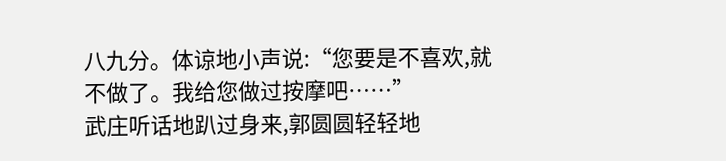八九分。体谅地小声说:“您要是不喜欢,就不做了。我给您做过按摩吧……”
武庄听话地趴过身来,郭圆圆轻轻地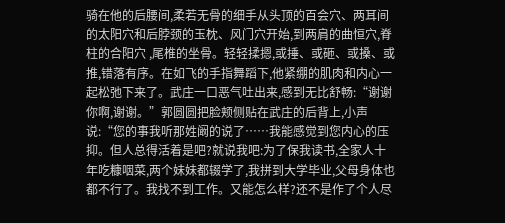骑在他的后腰间,柔若无骨的细手从头顶的百会穴、两耳间的太阳穴和后脖颈的玉枕、风门穴开始,到两肩的曲恒穴,脊柱的合阳穴 ,尾椎的坐骨。轻轻揉摁,或捶、或砸、或搡、或推,错落有序。在如飞的手指舞蹈下,他紧绷的肌肉和内心一起松弛下来了。武庄一口恶气吐出来,感到无比舒畅:“谢谢你啊,谢谢。”郭圆圆把脸颊侧贴在武庄的后背上,小声说:“您的事我听那姓阚的说了……我能感觉到您内心的压抑。但人总得活着是吧?就说我吧:为了保我读书,全家人十年吃糠咽菜,两个妹妹都辍学了,我拼到大学毕业,父母身体也都不行了。我找不到工作。又能怎么样?还不是作了个人尽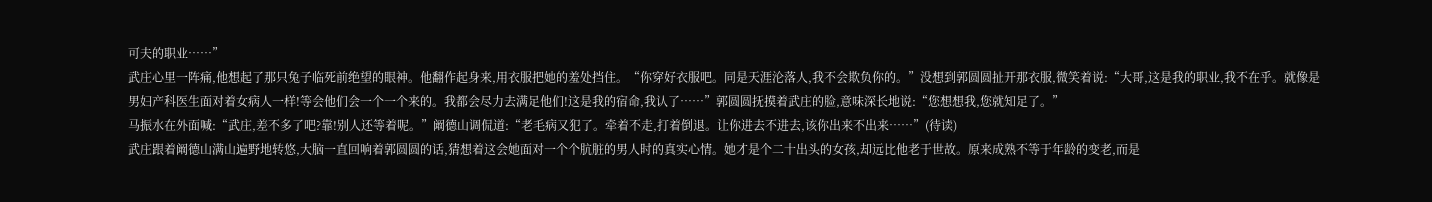可夫的职业……”
武庄心里一阵痛,他想起了那只兔子临死前绝望的眼神。他翻作起身来,用衣服把她的羞处挡住。“你穿好衣服吧。同是天涯沦落人,我不会欺负你的。”没想到郭圆圆扯开那衣服,微笑着说:“大哥,这是我的职业,我不在乎。就像是男妇产科医生面对着女病人一样!等会他们会一个一个来的。我都会尽力去满足他们!这是我的宿命,我认了……”郭圆圆抚摸着武庄的脸,意味深长地说:“您想想我,您就知足了。”
马振水在外面喊:“武庄,差不多了吧?靠!别人还等着呢。”阚德山调侃道:“老毛病又犯了。牵着不走,打着倒退。让你进去不进去,该你出来不出来……”(待读)
武庄跟着阚德山满山遍野地转悠,大脑一直回响着郭圆圆的话,猜想着这会她面对一个个肮脏的男人时的真实心情。她才是个二十出头的女孩,却远比他老于世故。原来成熟不等于年龄的变老,而是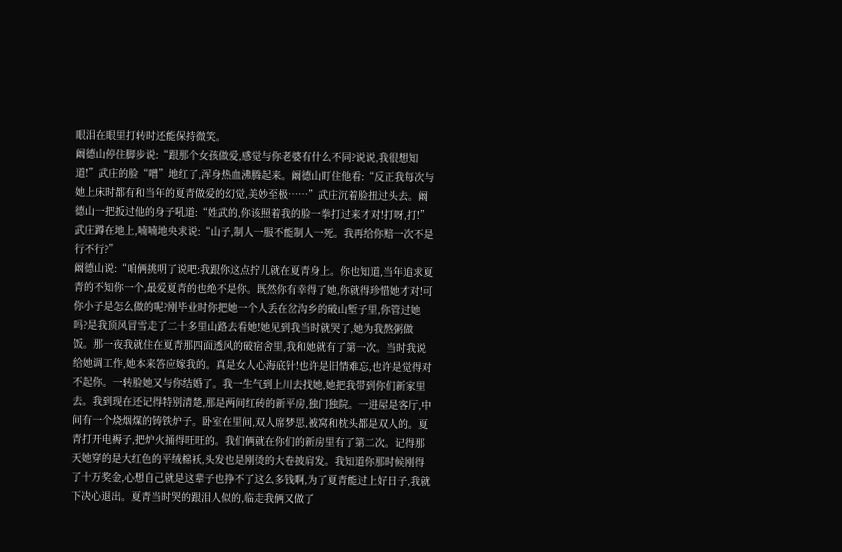眼泪在眼里打转时还能保持微笑。
阚德山停住脚步说:“跟那个女孩做爱,感觉与你老婆有什么不同?说说,我很想知道!”武庄的脸“噌”地红了,浑身热血沸腾起来。阚德山盯住他看:“反正我每次与她上床时都有和当年的夏青做爱的幻觉,美妙至极……”武庄沉着脸扭过头去。阚德山一把扳过他的身子吼道:“姓武的,你该照着我的脸一拳打过来才对!打呀,打!”
武庄蹲在地上,喃喃地央求说:“山子,制人一服不能制人一死。我再给你赔一次不是行不行?”
阚德山说:“咱俩挑明了说吧:我跟你这点拧儿就在夏青身上。你也知道,当年追求夏青的不知你一个,最爱夏青的也绝不是你。既然你有幸得了她,你就得珍惜她才对!可你小子是怎么做的呢?刚毕业时你把她一个人丢在岔沟乡的破山堑子里,你管过她吗?是我顶风冒雪走了二十多里山路去看她!她见到我当时就哭了,她为我熬粥做饭。那一夜我就住在夏青那四面透风的破宿舍里,我和她就有了第一次。当时我说给她调工作,她本来答应嫁我的。真是女人心海底针!也许是旧情难忘,也许是觉得对不起你。一转脸她又与你结婚了。我一生气到上川去找她,她把我带到你们新家里去。我到现在还记得特别清楚,那是两间红砖的新平房,独门独院。一进屋是客厅,中间有一个烧烟煤的铸铁炉子。卧室在里间,双人席梦思,被窝和枕头都是双人的。夏青打开电褥子,把炉火捅得旺旺的。我们俩就在你们的新房里有了第二次。记得那天她穿的是大红色的平绒棉袄,头发也是刚烫的大卷披肩发。我知道你那时候刚得了十万奖金,心想自己就是这辈子也挣不了这么多钱啊,为了夏青能过上好日子,我就下决心退出。夏青当时哭的跟泪人似的,临走我俩又做了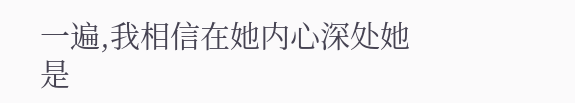一遍,我相信在她内心深处她是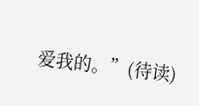爱我的。”(待读)